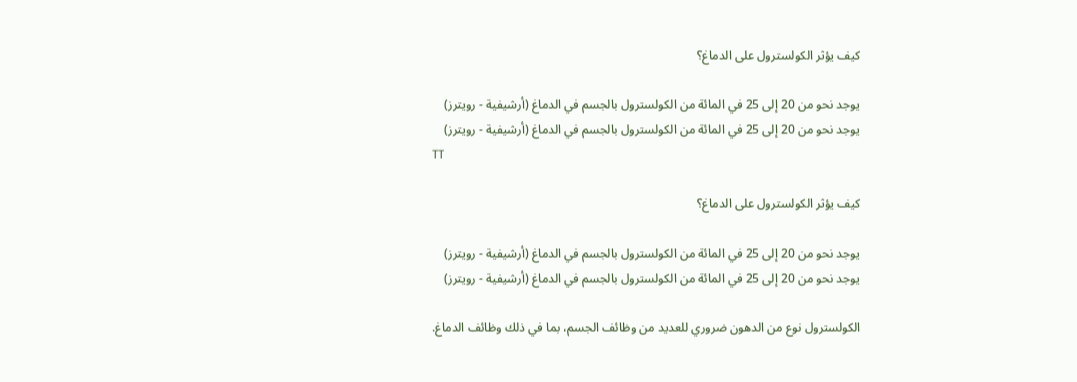كيف يؤثر الكولسترول على الدماغ؟

يوجد نحو من 20 إلى 25 في المائة من الكولسترول بالجسم في الدماغ (أرشيفية - رويترز)
يوجد نحو من 20 إلى 25 في المائة من الكولسترول بالجسم في الدماغ (أرشيفية - رويترز)
TT

كيف يؤثر الكولسترول على الدماغ؟

يوجد نحو من 20 إلى 25 في المائة من الكولسترول بالجسم في الدماغ (أرشيفية - رويترز)
يوجد نحو من 20 إلى 25 في المائة من الكولسترول بالجسم في الدماغ (أرشيفية - رويترز)

الكولسترول نوع من الدهون ضروري للعديد من وظائف الجسم، بما في ذلك وظائف الدماغ.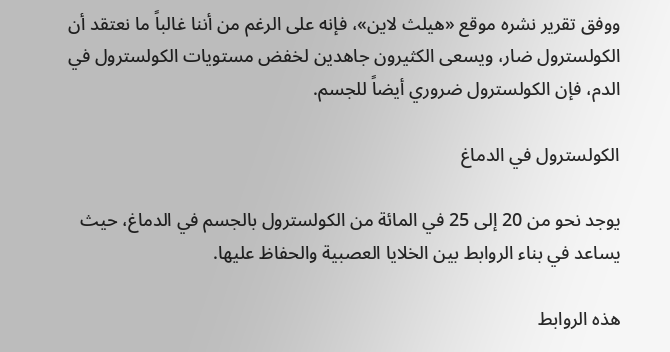ووفق تقرير نشره موقع «هيلث لاين»، فإنه على الرغم من أننا غالباً ما نعتقد أن الكولسترول ضار، ويسعى الكثيرون جاهدين لخفض مستويات الكولسترول في الدم، فإن الكولسترول ضروري أيضاً للجسم.

الكولسترول في الدماغ

يوجد نحو من 20 إلى 25 في المائة من الكولسترول بالجسم في الدماغ، حيث يساعد في بناء الروابط بين الخلايا العصبية والحفاظ عليها.

هذه الروابط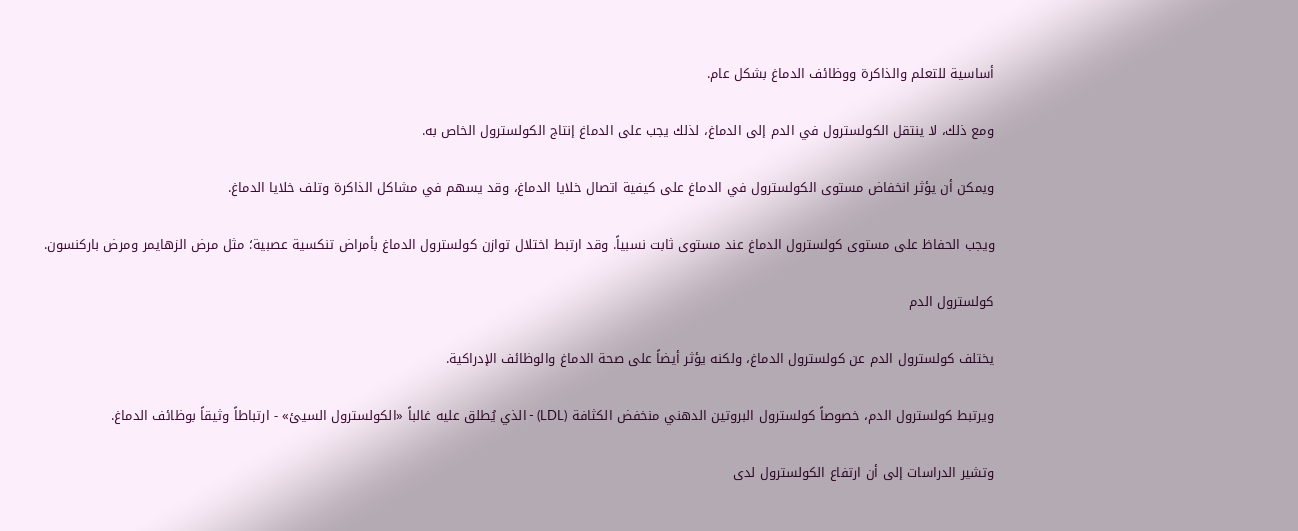أساسية للتعلم والذاكرة ووظائف الدماغ بشكل عام.

ومع ذلك، لا ينتقل الكولسترول في الدم إلى الدماغ، لذلك يجب على الدماغ إنتاج الكولسترول الخاص به.

ويمكن أن يؤثر انخفاض مستوى الكولسترول في الدماغ على كيفية اتصال خلايا الدماغ، وقد يسهم في مشاكل الذاكرة وتلف خلايا الدماغ.

ويجب الحفاظ على مستوى كولسترول الدماغ عند مستوى ثابت نسبياً. وقد ارتبط اختلال توازن كولسترول الدماغ بأمراض تنكسية عصبية؛ مثل مرض الزهايمر ومرض باركنسون.

كولسترول الدم

يختلف كولسترول الدم عن كولسترول الدماغ، ولكنه يؤثر أيضاً على صحة الدماغ والوظائف الإدراكية.

ويرتبط كولسترول الدم، خصوصاً كولسترول البروتين الدهني منخفض الكثافة (LDL) - الذي يُطلق عليه غالباً «الكولسترول السيئ» - ارتباطاً وثيقاً بوظائف الدماغ.

وتشير الدراسات إلى أن ارتفاع الكولسترول لدى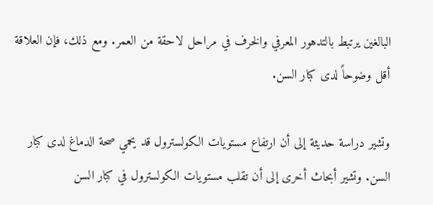البالغين يرتبط بالتدهور المعرفي والخرف في مراحل لاحقة من العمر. ومع ذلك، فإن العلاقة أقل وضوحاً لدى كبار السن.

وتشير دراسة حديثة إلى أن ارتفاع مستويات الكولسترول قد يحمي صحة الدماغ لدى كبار السن. وتشير أبحاث أخرى إلى أن تقلب مستويات الكولسترول في كبار السن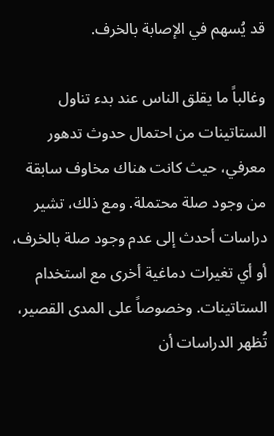قد يُسهم في الإصابة بالخرف.

وغالباً ما يقلق الناس عند بدء تناول الستاتينات من احتمال حدوث تدهور معرفي، حيث كانت هناك مخاوف سابقة من وجود صلة محتملة. ومع ذلك، تشير دراسات أحدث إلى عدم وجود صلة بالخرف، أو أي تغيرات دماغية أخرى مع استخدام الستاتينات. وخصوصاً على المدى القصير، تُظهر الدراسات أن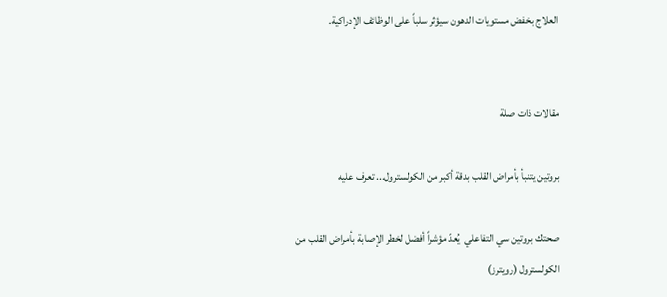العلاج بخفض مستويات الدهون سيؤثر سلباً على الوظائف الإدراكية.


مقالات ذات صلة

بروتين يتنبأ بأمراض القلب بدقة أكبر من الكولسترول... تعرف عليه

صحتك بروتين سي التفاعلي  يُعدّ مؤشراً أفضل لخطر الإصابة بأمراض القلب من الكولسترول (رويترز)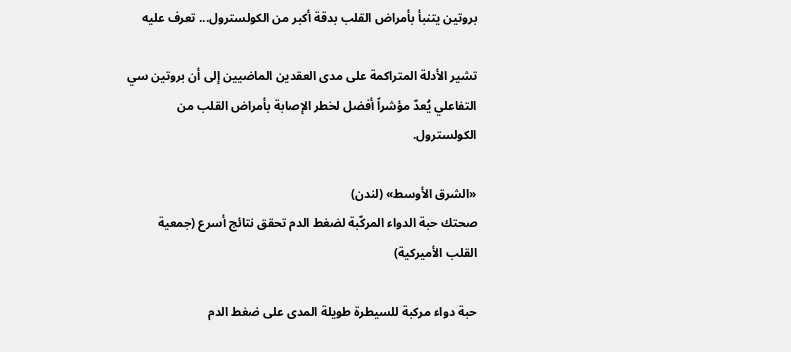بروتين يتنبأ بأمراض القلب بدقة أكبر من الكولسترول... تعرف عليه

تشير الأدلة المتراكمة على مدى العقدين الماضيين إلى أن بروتين سي التفاعلي يُعدّ مؤشراً أفضل لخطر الإصابة بأمراض القلب من الكولسترول.

«الشرق الأوسط» (لندن)
صحتك حبة الدواء المركّبة لضغط الدم تحقق نتائج أسرع (جمعية القلب الأميركية)

حبة دواء مركبة للسيطرة طويلة المدى على ضغط الدم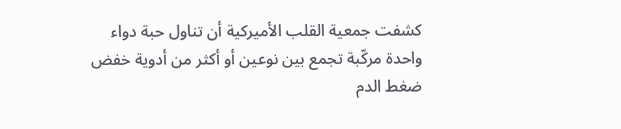كشفت جمعية القلب الأميركية أن تناول حبة دواء واحدة مركّبة تجمع بين نوعين أو أكثر من أدوية خفض ضغط الدم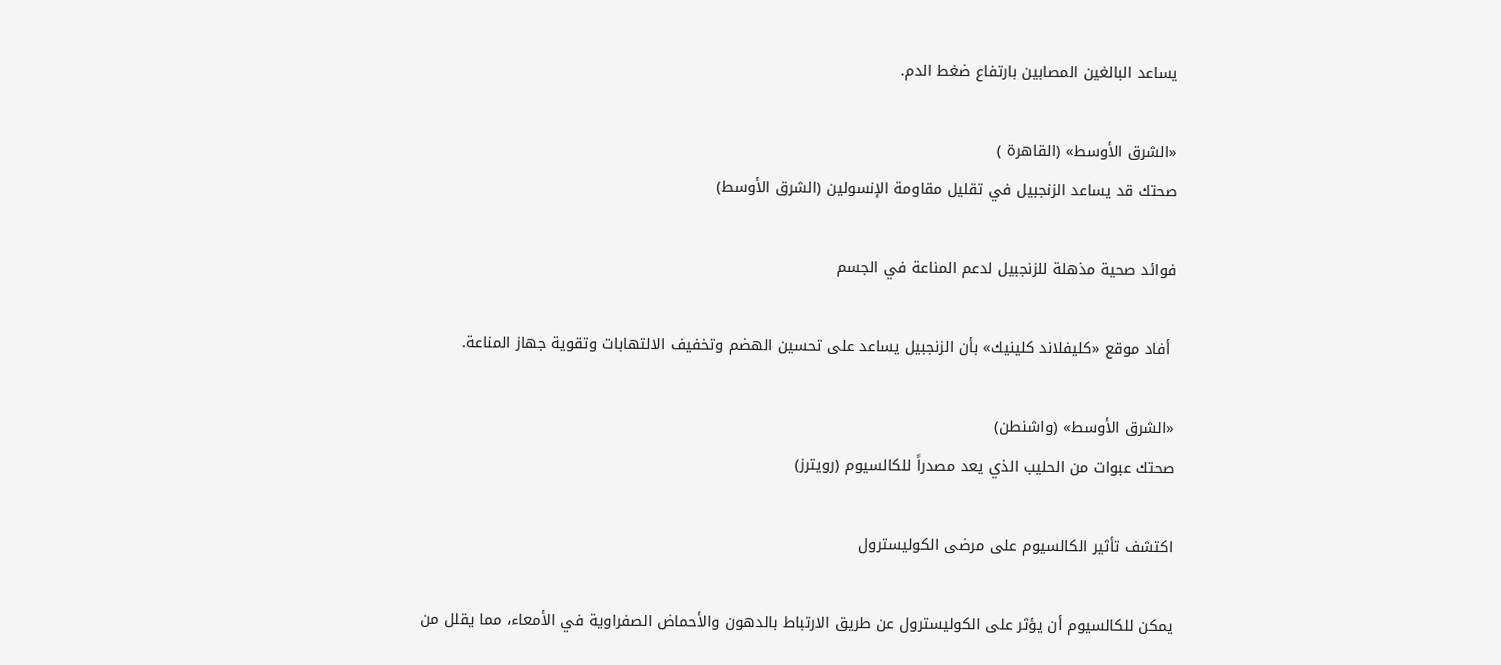يساعد البالغين المصابين بارتفاع ضغط الدم.

«الشرق الأوسط» (القاهرة )
صحتك قد يساعد الزنجبيل في تقليل مقاومة الإنسولين (الشرق الأوسط)

فوائد صحية مذهلة للزنجبيل لدعم المناعة في الجسم

 أفاد موقع «كليفلاند كلينيك» بأن الزنجبيل يساعد على تحسين الهضم وتخفيف الالتهابات وتقوية جهاز المناعة.

«الشرق الأوسط» (واشنطن)
صحتك عبوات من الحليب الذي يعد مصدراً للكالسيوم (رويترز)

اكتشف تأثير الكالسيوم على مرضى الكوليسترول

يمكن للكالسيوم أن يؤثر على الكوليسترول عن طريق الارتباط بالدهون والأحماض الصفراوية في الأمعاء، مما يقلل من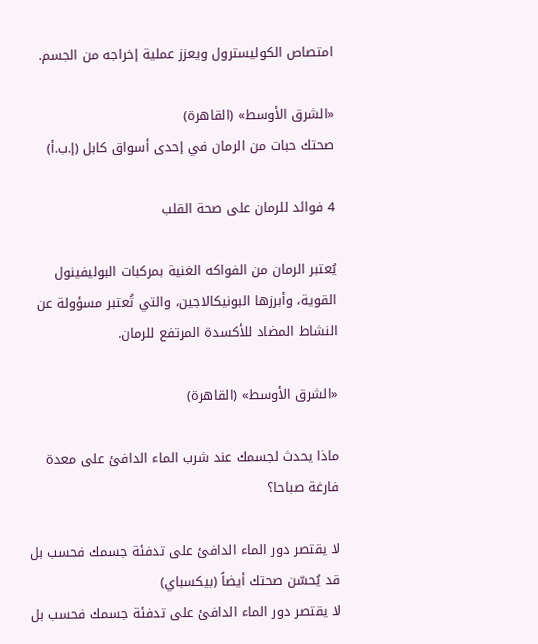امتصاص الكوليسترول ويعزز عملية إخراجه من الجسم.

«الشرق الأوسط» (القاهرة)
صحتك حبات من الرمان في إحدى أسواق كابل (إ.ب.أ)

4 فوائد للرمان على صحة القلب

يُعتبر الرمان من الفواكه الغنية بمركبات البوليفينول القوية، وأبرزها البونيكالاجين، والتي تُعتبر مسؤولة عن النشاط المضاد للأكسدة المرتفع للرمان.

«الشرق الأوسط» (القاهرة)

ماذا يحدث لجسمك عند شرب الماء الدافئ على معدة فارغة صباحا؟

لا يقتصر دور الماء الدافئ على تدفئة جسمك فحسب بل قد يُحسّن صحتك أيضاً (بيكسباي)
لا يقتصر دور الماء الدافئ على تدفئة جسمك فحسب بل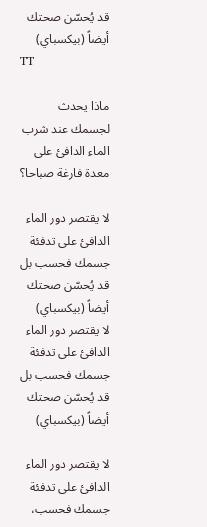قد يُحسّن صحتك أيضاً (بيكسباي)
TT

ماذا يحدث لجسمك عند شرب الماء الدافئ على معدة فارغة صباحا؟

لا يقتصر دور الماء الدافئ على تدفئة جسمك فحسب بل قد يُحسّن صحتك أيضاً (بيكسباي)
لا يقتصر دور الماء الدافئ على تدفئة جسمك فحسب بل قد يُحسّن صحتك أيضاً (بيكسباي)

لا يقتصر دور الماء الدافئ على تدفئة جسمك فحسب،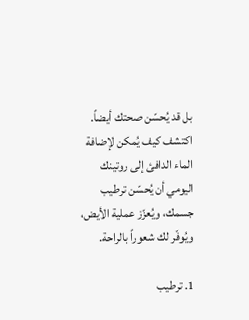بل قد يُحسّن صحتك أيضاً. اكتشف كيف يُمكن لإضافة الماء الدافئ إلى روتينك اليومي أن يُحسّن ترطيب جسمك، ويُعزّز عملية الأيض، ويُوفّر لك شعوراً بالراحة.

1. ترطيب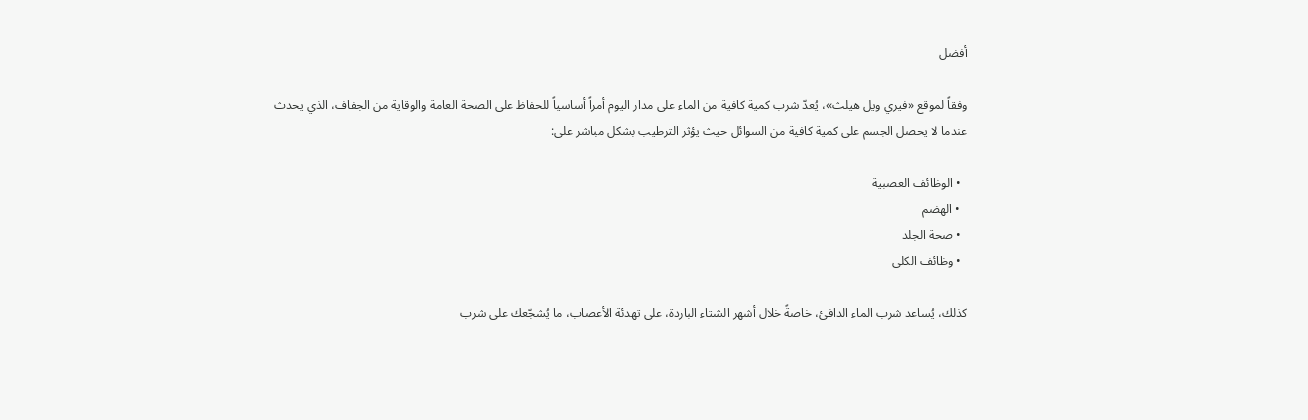أفضل

وفقاً لموقع «فيري ويل هيلث»، يُعدّ شرب كمية كافية من الماء على مدار اليوم أمراً أساسياً للحفاظ على الصحة العامة والوقاية من الجفاف، الذي يحدث عندما لا يحصل الجسم على كمية كافية من السوائل حيث يؤثر الترطيب بشكل مباشر على:

  • الوظائف العصبية
  • الهضم
  • صحة الجلد
  • وظائف الكلى

كذلك، يُساعد شرب الماء الدافئ، خاصةً خلال أشهر الشتاء الباردة، على تهدئة الأعصاب، ما يُشجّعك على شرب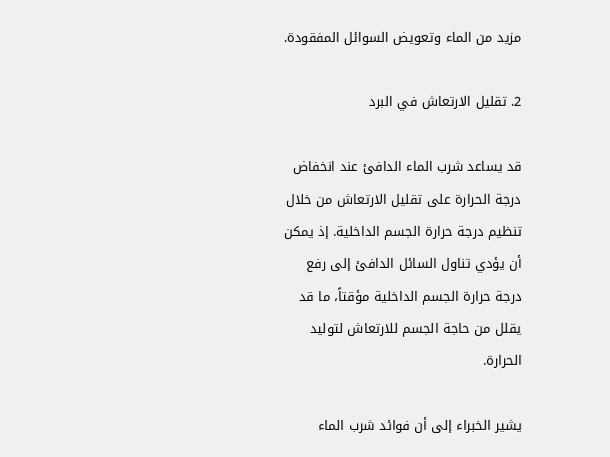مزيد من الماء وتعويض السوائل المفقودة.

2. تقليل الارتعاش في البرد

قد يساعد شرب الماء الدافئ عند انخفاض درجة الحرارة على تقليل الارتعاش من خلال تنظيم درجة حرارة الجسم الداخلية. إذ يمكن أن يؤدي تناول السائل الدافئ إلى رفع درجة حرارة الجسم الداخلية مؤقتاً، ما قد يقلل من حاجة الجسم للارتعاش لتوليد الحرارة.

يشير الخبراء إلى أن فوائد شرب الماء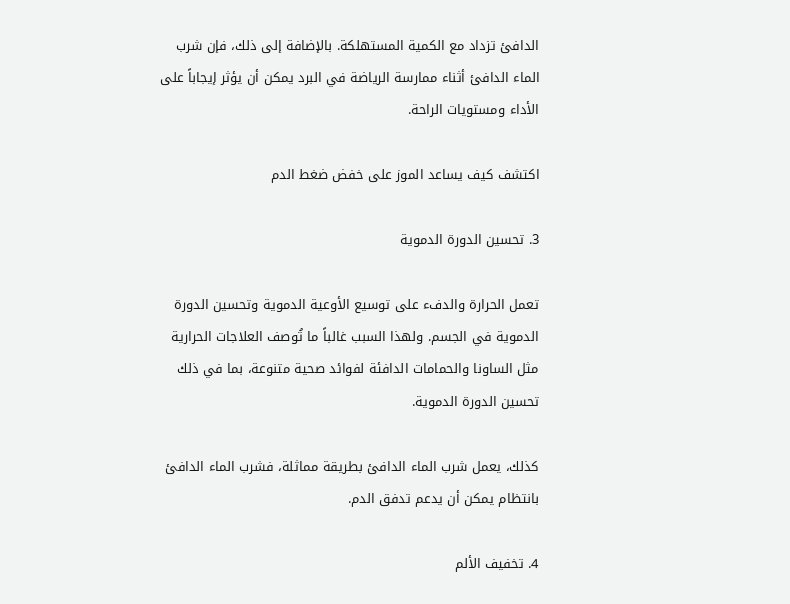الدافئ تزداد مع الكمية المستهلكة. بالإضافة إلى ذلك، فإن شرب الماء الدافئ أثناء ممارسة الرياضة في البرد يمكن أن يؤثر إيجاباً على الأداء ومستويات الراحة.

اكتشف كيف يساعد الموز على خفض ضغط الدم

3. تحسين الدورة الدموية

تعمل الحرارة والدفء على توسيع الأوعية الدموية وتحسين الدورة الدموية في الجسم. ولهذا السبب غالباً ما تُوصف العلاجات الحرارية مثل الساونا والحمامات الدافئة لفوائد صحية متنوعة، بما في ذلك تحسين الدورة الدموية.

كذلك، يعمل شرب الماء الدافئ بطريقة مماثلة، فشرب الماء الدافئ بانتظام يمكن أن يدعم تدفق الدم.

4. تخفيف الألم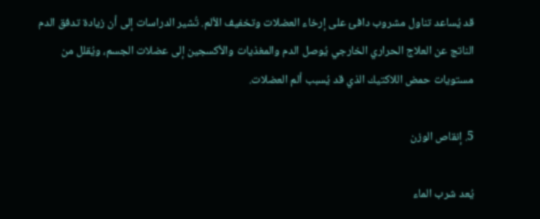قد يُساعد تناول مشروب دافئ على إرخاء العضلات وتخفيف الألم. تُشير الدراسات إلى أن زيادة تدفق الدم الناتج عن العلاج الحراري الخارجي يُوصل الدم والمغذيات والأكسجين إلى عضلات الجسم، ويُقلل من مستويات حمض اللاكتيك الذي قد يُسبب ألم العضلات.

5. إنقاص الوزن

يُعد شرب الماء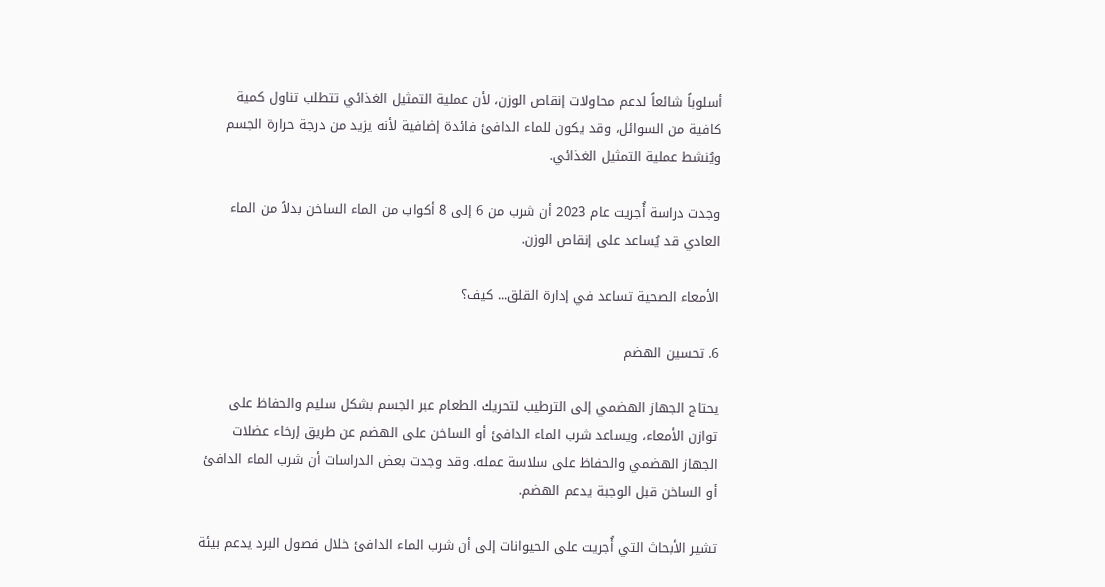أسلوباً شائعاً لدعم محاولات إنقاص الوزن، لأن عملية التمثيل الغذائي تتطلب تناول كمية كافية من السوائل، وقد يكون للماء الدافئ فائدة إضافية لأنه يزيد من درجة حرارة الجسم ويُنشط عملية التمثيل الغذائي.

وجدت دراسة أُجريت عام 2023 أن شرب من 6 إلى 8 أكواب من الماء الساخن بدلاً من الماء العادي قد يُساعد على إنقاص الوزن.

الأمعاء الصحية تساعد في إدارة القلق... كيف؟

6. تحسين الهضم

يحتاج الجهاز الهضمي إلى الترطيب لتحريك الطعام عبر الجسم بشكل سليم والحفاظ على توازن الأمعاء، ويساعد شرب الماء الدافئ أو الساخن على الهضم عن طريق إرخاء عضلات الجهاز الهضمي والحفاظ على سلاسة عمله. وقد وجدت بعض الدراسات أن شرب الماء الدافئ أو الساخن قبل الوجبة يدعم الهضم.

تشير الأبحاث التي أُجريت على الحيوانات إلى أن شرب الماء الدافئ خلال فصول البرد يدعم بيئة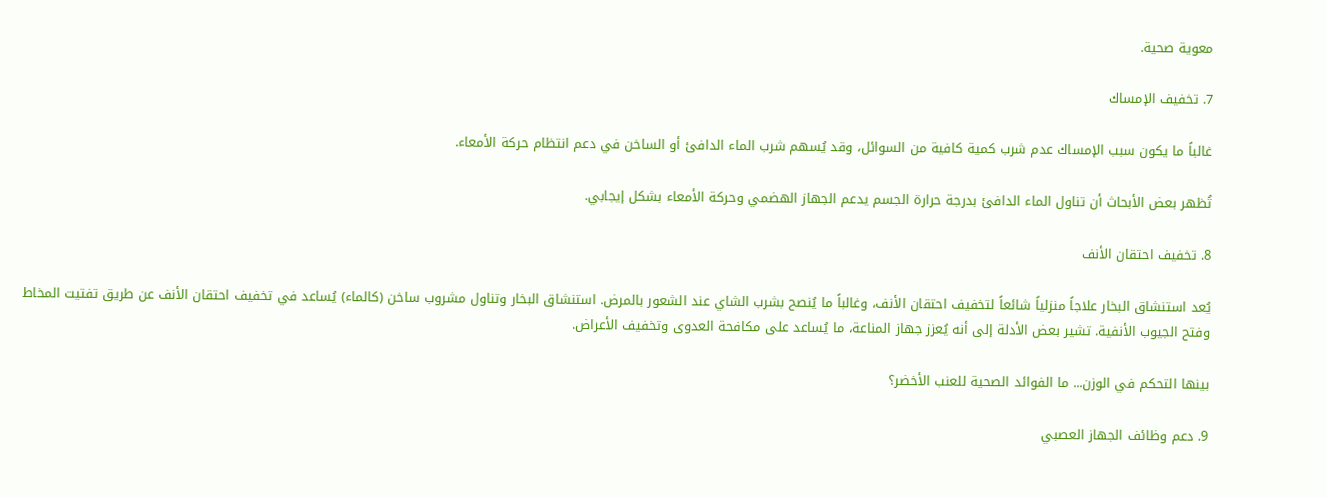معوية صحية.

7. تخفيف الإمساك

غالباً ما يكون سبب الإمساك عدم شرب كمية كافية من السوائل، وقد يُسهم شرب الماء الدافئ أو الساخن في دعم انتظام حركة الأمعاء.

تُظهر بعض الأبحاث أن تناول الماء الدافئ بدرجة حرارة الجسم يدعم الجهاز الهضمي وحركة الأمعاء بشكل إيجابي.

8. تخفيف احتقان الأنف

يُعد استنشاق البخار علاجاً منزلياً شائعاً لتخفيف احتقان الأنف، وغالباً ما يُنصح بشرب الشاي عند الشعور بالمرض. استنشاق البخار وتناول مشروب ساخن (كالماء) يُساعد في تخفيف احتقان الأنف عن طريق تفتيت المخاط وفتح الجيوب الأنفية. تشير بعض الأدلة إلى أنه يُعزز جهاز المناعة، ما يُساعد على مكافحة العدوى وتخفيف الأعراض.

بينها التحكم في الوزن... ما الفوائد الصحية للعنب الأخضر؟

9. دعم وظائف الجهاز العصبي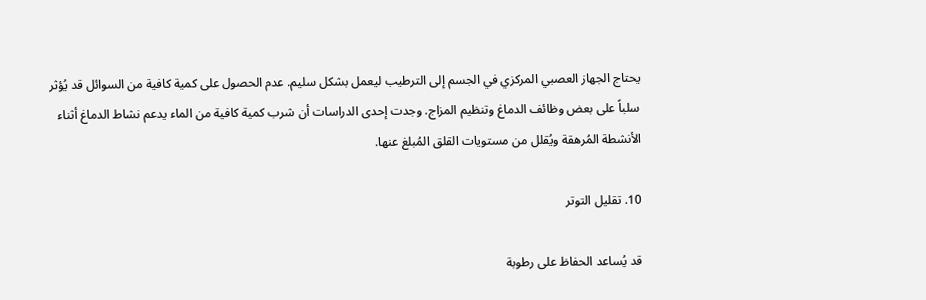يحتاج الجهاز العصبي المركزي في الجسم إلى الترطيب ليعمل بشكل سليم. عدم الحصول على كمية كافية من السوائل قد يُؤثر سلباً على بعض وظائف الدماغ وتنظيم المزاج. وجدت إحدى الدراسات أن شرب كمية كافية من الماء يدعم نشاط الدماغ أثناء الأنشطة المُرهقة ويُقلل من مستويات القلق المُبلغ عنها.

10. تقليل التوتر

قد يُساعد الحفاظ على رطوبة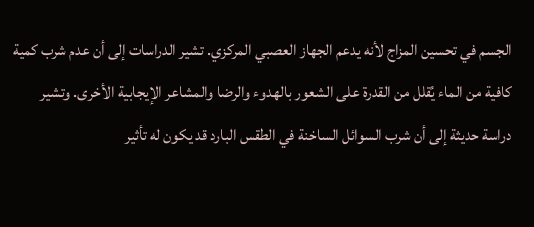الجسم في تحسين المزاج لأنه يدعم الجهاز العصبي المركزي. تشير الدراسات إلى أن عدم شرب كمية كافية من الماء يُقلل من القدرة على الشعور بالهدوء والرضا والمشاعر الإيجابية الأخرى. وتشير دراسة حديثة إلى أن شرب السوائل الساخنة في الطقس البارد قد يكون له تأثير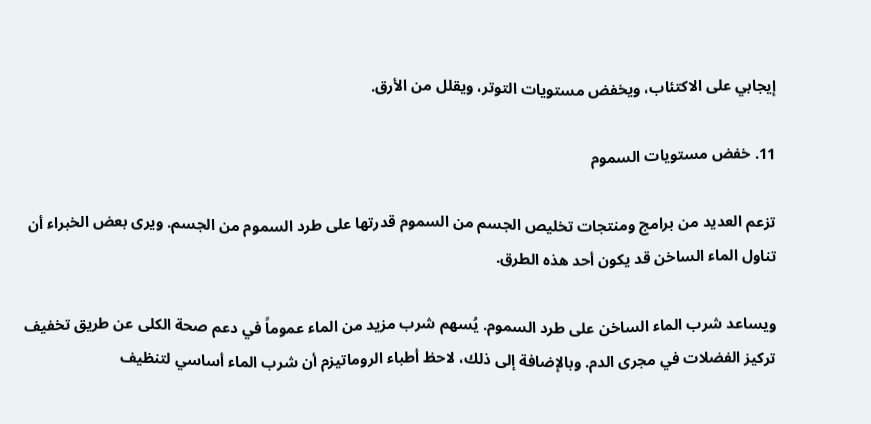إيجابي على الاكتئاب، ويخفض مستويات التوتر، ويقلل من الأرق.

11. خفض مستويات السموم

تزعم العديد من برامج ومنتجات تخليص الجسم من السموم قدرتها على طرد السموم من الجسم. ويرى بعض الخبراء أن تناول الماء الساخن قد يكون أحد هذه الطرق.

ويساعد شرب الماء الساخن على طرد السموم. يُسهم شرب مزيد من الماء عموماً في دعم صحة الكلى عن طريق تخفيف تركيز الفضلات في مجرى الدم. وبالإضافة إلى ذلك، لاحظ أطباء الروماتيزم أن شرب الماء أساسي لتنظيف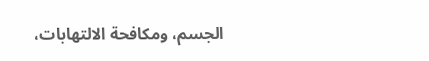الجسم، ومكافحة الالتهابات،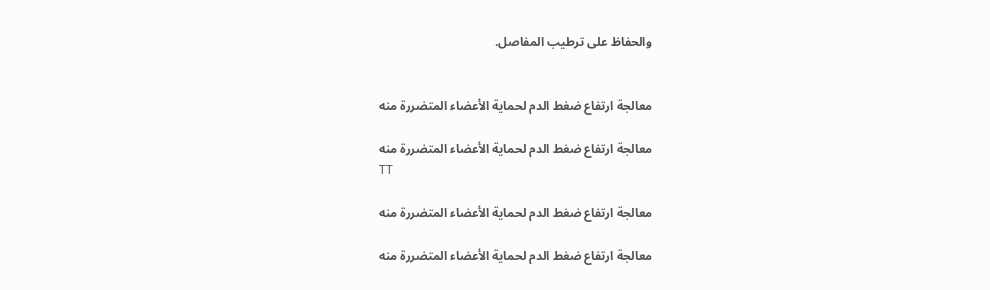والحفاظ على ترطيب المفاصل.


معالجة ارتفاع ضغط الدم لحماية الأعضاء المتضررة منه

معالجة ارتفاع ضغط الدم لحماية الأعضاء المتضررة منه
TT

معالجة ارتفاع ضغط الدم لحماية الأعضاء المتضررة منه

معالجة ارتفاع ضغط الدم لحماية الأعضاء المتضررة منه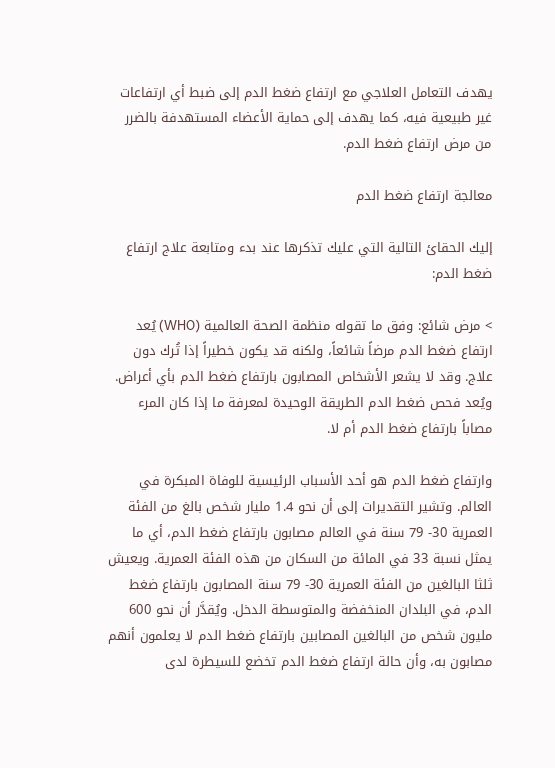يهدف التعامل العلاجي مع ارتفاع ضغط الدم إلى ضبط أي ارتفاعات غير طبيعية فيه، كما يهدف إلى حماية الأعضاء المستهدفة بالضرر من مرض ارتفاع ضغط الدم.

معالجة ارتفاع ضغط الدم

إليك الحقائ التالية التي عليك تذكرها عند بدء ومتابعة علاج ارتفاع ضغط الدم:

> مرض شائع: وفق ما تقوله منظمة الصحة العالمية (WHO) يُعد ارتفاع ضغط الدم مرضاً شائعاً، ولكنه قد يكون خطيراً إذا تُرك دون علاج. وقد لا يشعر الأشخاص المصابون بارتفاع ضغط الدم بأي أعراض. ويُعد فحص ضغط الدم الطريقة الوحيدة لمعرفة ما إذا كان المرء مصاباً بارتفاع ضغط الدم أم لا.

وارتفاع ضغط الدم هو أحد الأسباب الرئيسية للوفاة المبكرة في العالم. وتشير التقديرات إلى أن نحو 1.4 مليار شخص بالغ من الفئة العمرية 30- 79 سنة في العالم مصابون بارتفاع ضغط الدم، أي ما يمثل نسبة 33 في المائة من السكان من هذه الفئة العمرية. ويعيش ثلثا البالغين من الفئة العمرية 30- 79 سنة المصابون بارتفاع ضغط الدم، في البلدان المنخفضة والمتوسطة الدخل. ويُقدَّر أن نحو 600 مليون شخص من البالغين المصابين بارتفاع ضغط الدم لا يعلمون أنهم مصابون به، وأن حالة ارتفاع ضغط الدم تخضع للسيطرة لدى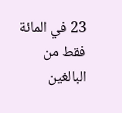23 في المائة فقط من البالغين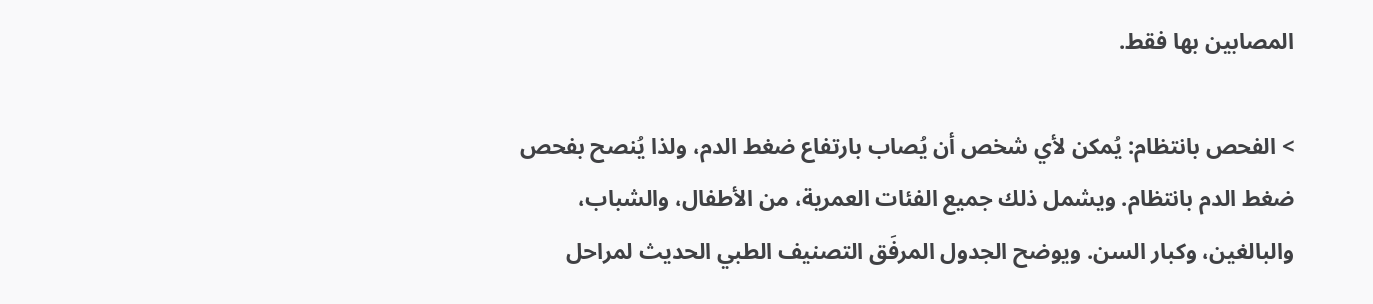المصابين بها فقط.

> الفحص بانتظام: يُمكن لأي شخص أن يُصاب بارتفاع ضغط الدم، ولذا يُنصح بفحص ضغط الدم بانتظام. ويشمل ذلك جميع الفئات العمرية، من الأطفال، والشباب، والبالغين، وكبار السن. ويوضح الجدول المرفَق التصنيف الطبي الحديث لمراحل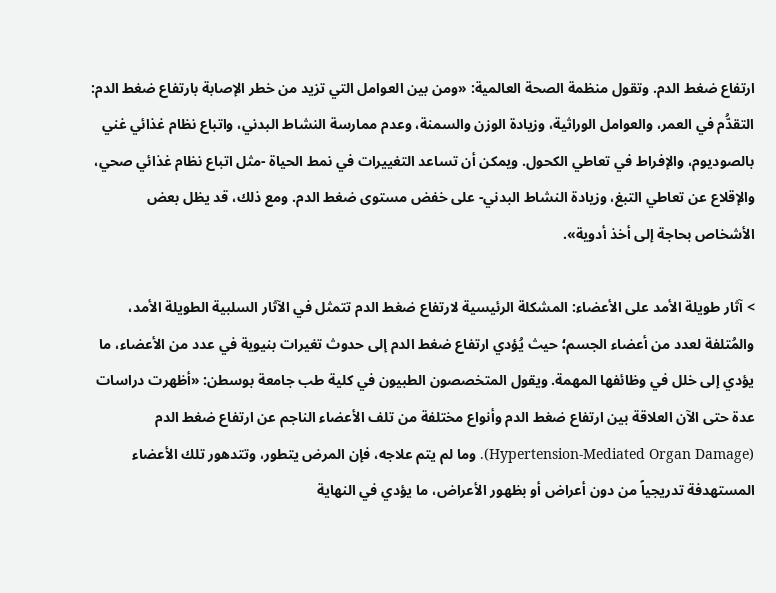ارتفاع ضغط الدم. وتقول منظمة الصحة العالمية: «ومن بين العوامل التي تزيد من خطر الإصابة بارتفاع ضغط الدم: التقدُّم في العمر، والعوامل الوراثية، وزيادة الوزن والسمنة، وعدم ممارسة النشاط البدني، واتباع نظام غذائي غني بالصوديوم، والإفراط في تعاطي الكحول. ويمكن أن تساعد التغييرات في نمط الحياة -مثل اتباع نظام غذائي صحي، والإقلاع عن تعاطي التبغ، وزيادة النشاط البدني- على خفض مستوى ضغط الدم. ومع ذلك، قد يظل بعض الأشخاص بحاجة إلى أخذ أدوية».

> آثار طويلة الأمد على الأعضاء: المشكلة الرئيسية لارتفاع ضغط الدم تتمثل في الآثار السلبية الطويلة الأمد، والمُتلفة لعدد من أعضاء الجسم؛ حيث يُؤدي ارتفاع ضغط الدم إلى حدوث تغيرات بنيوية في عدد من الأعضاء، ما يؤدي إلى خلل في وظائفها المهمة. ويقول المتخصصون الطبيون في كلية طب جامعة بوسطن: «أظهرت دراسات عدة حتى الآن العلاقة بين ارتفاع ضغط الدم وأنواع مختلفة من تلف الأعضاء الناجم عن ارتفاع ضغط الدم (Hypertension-Mediated Organ Damage). وما لم يتم علاجه، فإن المرض يتطور، وتتدهور تلك الأعضاء المستهدفة تدريجياً من دون أعراض أو بظهور الأعراض، ما يؤدي في النهاية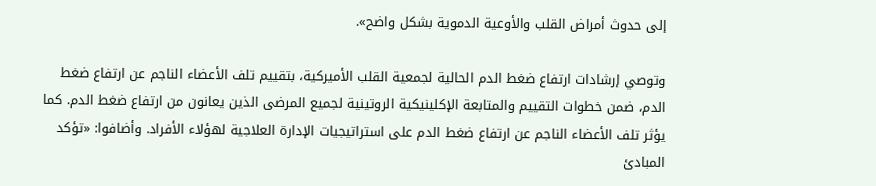إلى حدوث أمراض القلب والأوعية الدموية بشكل واضح».

وتوصي إرشادات ارتفاع ضغط الدم الحالية لجمعية القلب الأميركية، بتقييم تلف الأعضاء الناجم عن ارتفاع ضغط الدم، ضمن خطوات التقييم والمتابعة الإكلينيكية الروتينية لجميع المرضى الذين يعانون من ارتفاع ضغط الدم. كما يؤثر تلف الأعضاء الناجم عن ارتفاع ضغط الدم على استراتيجيات الإدارة العلاجية لهؤلاء الأفراد. وأضافوا: «تؤكد المبادئ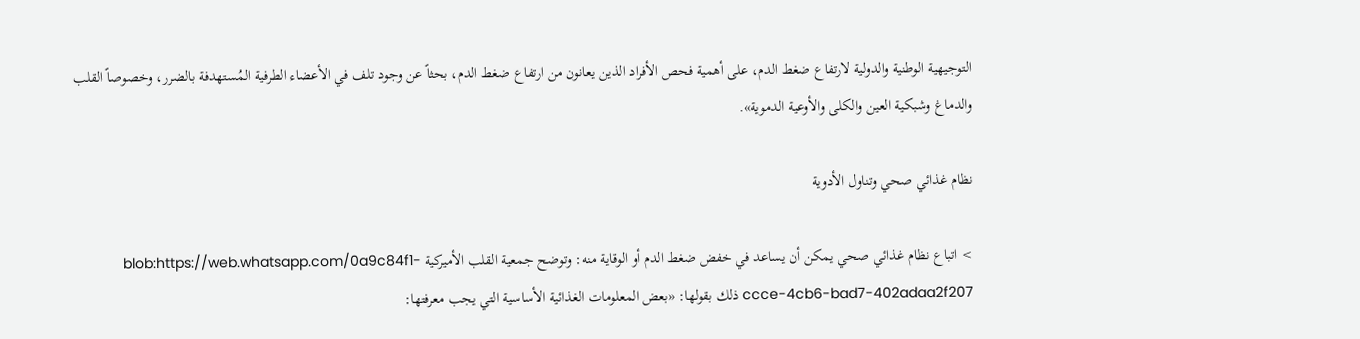التوجيهية الوطنية والدولية لارتفاع ضغط الدم، على أهمية فحص الأفراد الذين يعانون من ارتفاع ضغط الدم، بحثاً عن وجود تلف في الأعضاء الطرفية المُستهدفة بالضرر، وخصوصاً القلب والدماغ وشبكية العين والكلى والأوعية الدموية».

نظام غذائي صحي وتناول الأدوية

> اتباع نظام غذائي صحي يمكن أن يساعد في خفض ضغط الدم أو الوقاية منه: وتوضح جمعية القلب الأميركية blob:https://web.whatsapp.com/0a9c84f1-ccce-4cb6-bad7-402adaa2f207 ذلك بقولها: «بعض المعلومات الغذائية الأساسية التي يجب معرفتها: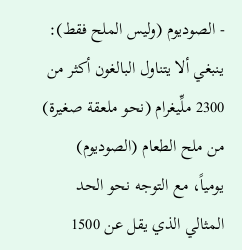- الصوديوم (وليس الملح فقط): ينبغي ألا يتناول البالغون أكثر من 2300 ملِّيغرام (نحو ملعقة صغيرة) من ملح الطعام (الصوديوم) يومياً، مع التوجه نحو الحد المثالي الذي يقل عن 1500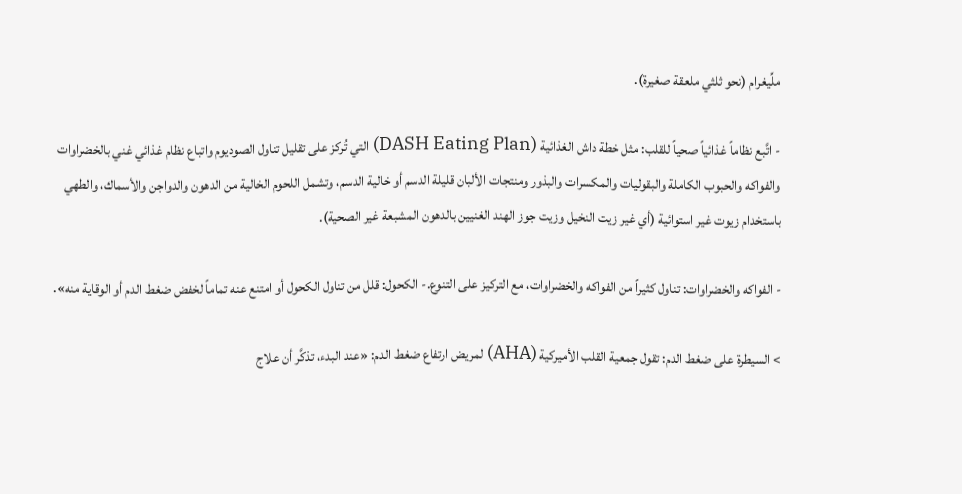ملِّيغرام (نحو ثلثي ملعقة صغيرة).

- اتَّبع نظاماً غذائياً صحياً للقلب: مثل خطة داش الغذائية (DASH Eating Plan) التي تُركز على تقليل تناول الصوديوم واتباع نظام غذائي غني بالخضراوات والفواكه والحبوب الكاملة والبقوليات والمكسرات والبذور ومنتجات الألبان قليلة الدسم أو خالية الدسم، وتشمل اللحوم الخالية من الدهون والدواجن والأسماك، والطهي باستخدام زيوت غير استوائية (أي غير زيت النخيل وزيت جوز الهند الغنيين بالدهون المشبعة غير الصحية).

- الفواكه والخضراوات: تناول كثيراً من الفواكه والخضراوات، مع التركيز على التنوع.- الكحول: قلل من تناول الكحول أو امتنع عنه تماماً لخفض ضغط الدم أو الوقاية منه».

> السيطرة على ضغط الدم: تقول جمعية القلب الأميركية (AHA) لمريض ارتفاع ضغط الدم: «عند البدء، تذكَّر أن علاج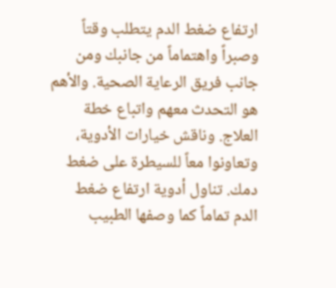ارتفاع ضغط الدم يتطلب وقتاً وصبراً واهتماماً من جانبك ومن جانب فريق الرعاية الصحية. والأهم هو التحدث معهم واتباع خطة العلاج. وناقش خيارات الأدوية، وتعاونوا معاً للسيطرة على ضغط دمك. تناول أدوية ارتفاع ضغط الدم تماماً كما وصفها الطبيب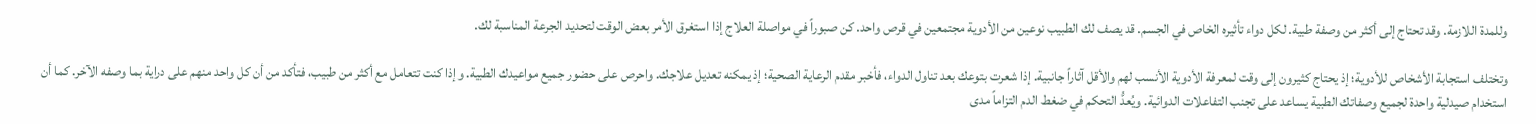وللمدة اللازمة. وقد تحتاج إلى أكثر من وصفة طبية. لكل دواء تأثيره الخاص في الجسم. قد يصف لك الطبيب نوعين من الأدوية مجتمعين في قرص واحد. كن صبوراً في مواصلة العلاج إذا استغرق الأمر بعض الوقت لتحديد الجرعة المناسبة لك.

وتختلف استجابة الأشخاص للأدوية؛ إذ يحتاج كثيرون إلى وقت لمعرفة الأدوية الأنسب لهم والأقل آثاراً جانبية. إذا شعرت بتوعك بعد تناول الدواء، فأخبر مقدم الرعاية الصحية؛ إذ يمكنه تعديل علاجك. واحرص على حضور جميع مواعيدك الطبية. وإذا كنت تتعامل مع أكثر من طبيب، فتأكد من أن كل واحد منهم على دراية بما وصفه الآخر. كما أن استخدام صيدلية واحدة لجميع وصفاتك الطبية يساعد على تجنب التفاعلات الدوائية. ويُعدُّ التحكم في ضغط الدم التزاماً مدى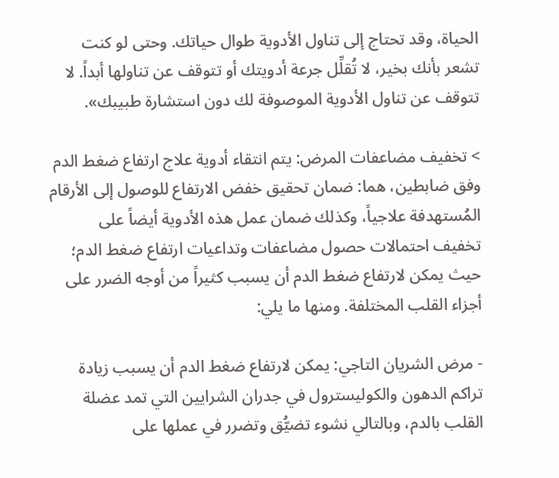الحياة، وقد تحتاج إلى تناول الأدوية طوال حياتك. وحتى لو كنت تشعر بأنك بخير، لا تُقلِّل جرعة أدويتك أو تتوقف عن تناولها أبداً. لا تتوقف عن تناول الأدوية الموصوفة لك دون استشارة طبيبك».

> تخفيف مضاعفات المرض: يتم انتقاء أدوية علاج ارتفاع ضغط الدم وفق ضابطين، هما: ضمان تحقيق خفض الارتفاع للوصول إلى الأرقام المُستهدفة علاجياً، وكذلك ضمان عمل هذه الأدوية أيضاً على تخفيف احتمالات حصول مضاعفات وتداعيات ارتفاع ضغط الدم؛ حيث يمكن لارتفاع ضغط الدم أن يسبب كثيراً من أوجه الضرر على أجزاء القلب المختلفة. ومنها ما يلي:

- مرض الشريان التاجي: يمكن لارتفاع ضغط الدم أن يسبب زيادة تراكم الدهون والكوليسترول في جدران الشرايين التي تمد عضلة القلب بالدم، وبالتالي نشوء تضيُّق وتضرر في عملها على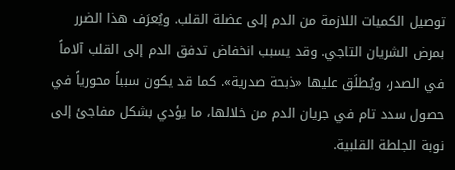توصيل الكميات اللازمة من الدم إلى عضلة القلب. ويُعرَف هذا الضرر بمرض الشريان التاجي. وقد يسبب انخفاض تدفق الدم إلى القلب آلاماً في الصدر، ويُطلَق عليها «ذبحة صدرية». كما قد يكون سبباً محورياً في حصول سدد تام في جريان الدم من خلالها، ما يؤدي بشكل مفاجئ إلى نوبة الجلطة القلبية.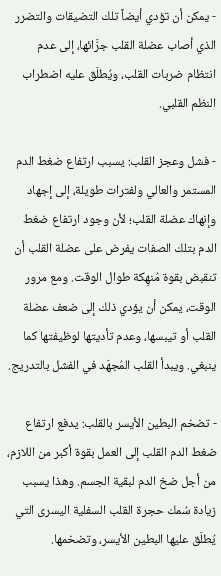- يمكن أن تؤدي أيضاً تلك التضيقات والتضرر الذي أصاب عضلة القلب جرَّائها، إلى عدم انتظام ضربات القلب، ويُطلَق عليه اضطراب النظم القلبي.

- فشل وعجز القلب: يسبب ارتفاع ضغط الدم المستمر والعالي ولفترات طويلة، إلى إجهاد وإنهاك عضلة القلب؛ لأن وجود ارتفاع ضغط الدم بتلك الصفات يفرض على عضلة القلب أن تنقبض بقوة مُنهِكة طوال الوقت. ومع مرور الوقت، يمكن أن يؤدي ذلك إلى ضعف عضلة القلب أو تيبسها، وعدم تأديتها لوظيفتها كما ينبغي. ويبدأ القلب المُجهَد في الفشل بالتدريج.

- تضخم البطين الأيسر بالقلب: يدفع ارتفاع ضغط الدم القلب إلى العمل بقوة أكبر من اللازم، من أجل ضخ الدم لبقية الجسم. وهذا يسبب زيادة سُمك حجرة القلب السفلية اليسرى التي يُطلَق عليها البطين الأيسر، وتضخمها.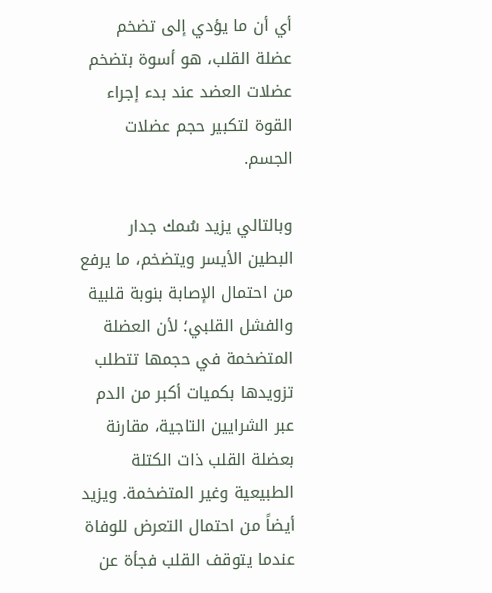أي أن ما يؤدي إلى تضخم عضلة القلب، هو أسوة بتضخم عضلات العضد عند بدء إجراء القوة لتكبير حجم عضلات الجسم.

وبالتالي يزيد سُمك جدار البطين الأيسر ويتضخم، ما يرفع من احتمال الإصابة بنوبة قلبية والفشل القلبي؛ لأن العضلة المتضخمة في حجمها تتطلب تزويدها بكميات أكبر من الدم عبر الشرايين التاجية، مقارنة بعضلة القلب ذات الكتلة الطبيعية وغير المتضخمة. ويزيد أيضاً من احتمال التعرض للوفاة عندما يتوقف القلب فجأة عن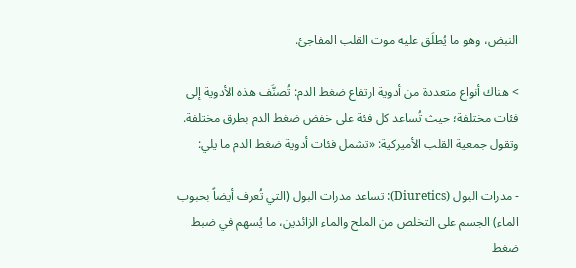النبض، وهو ما يُطلَق عليه موت القلب المفاجئ.

> هناك أنواع متعددة من أدوية ارتفاع ضغط الدم: تُصنَّف هذه الأدوية إلى فئات مختلفة؛ حيث تُساعد كل فئة على خفض ضغط الدم بطرق مختلفة. وتقول جمعية القلب الأميركية: «تشمل فئات أدوية ضغط الدم ما يلي:

- مدرات البول (Diuretics): تساعد مدرات البول (التي تُعرف أيضاً بحبوب الماء) الجسم على التخلص من الملح والماء الزائدين، ما يُسهم في ضبط ضغط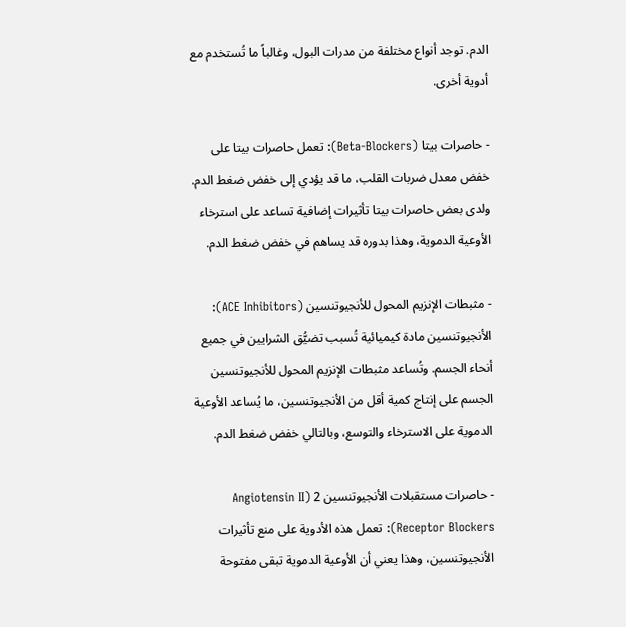الدم. توجد أنواع مختلفة من مدرات البول، وغالباً ما تُستخدم مع أدوية أخرى.

- حاصرات بيتا (Beta-Blockers): تعمل حاصرات بيتا على خفض معدل ضربات القلب، ما قد يؤدي إلى خفض ضغط الدم. ولدى بعض حاصرات بيتا تأثيرات إضافية تساعد على استرخاء الأوعية الدموية، وهذا بدوره قد يساهم في خفض ضغط الدم.

- مثبطات الإنزيم المحول للأنجيوتنسين (ACE Inhibitors): الأنجيوتنسين مادة كيميائية تُسبب تضيُّق الشرايين في جميع أنحاء الجسم. وتُساعد مثبطات الإنزيم المحول للأنجيوتنسين الجسم على إنتاج كمية أقل من الأنجيوتنسين، ما يُساعد الأوعية الدموية على الاسترخاء والتوسع، وبالتالي خفض ضغط الدم.

- حاصرات مستقبلات الأنجيوتنسين 2 (Angiotensin II Receptor Blockers): تعمل هذه الأدوية على منع تأثيرات الأنجيوتنسين، وهذا يعني أن الأوعية الدموية تبقى مفتوحة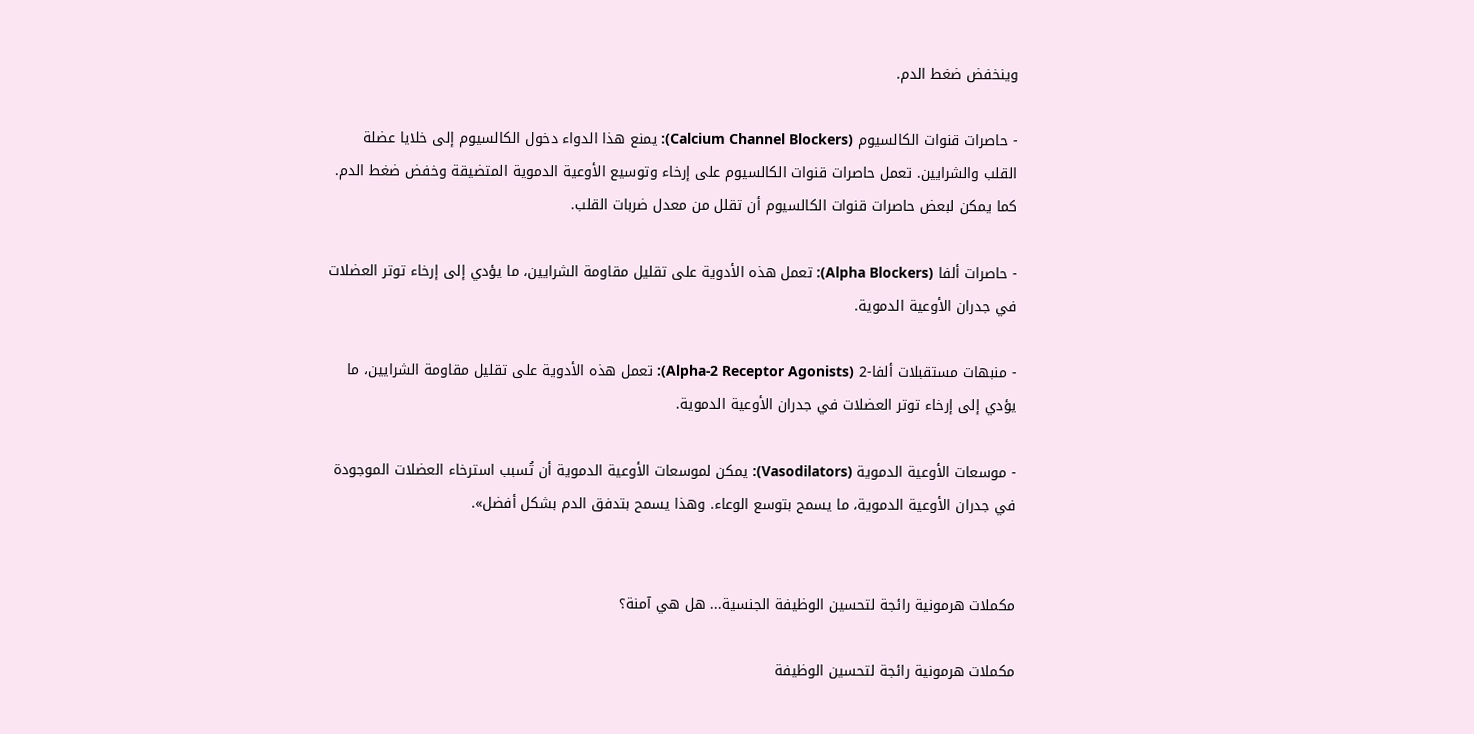وينخفض ضغط الدم.

- حاصرات قنوات الكالسيوم (Calcium Channel Blockers): يمنع هذا الدواء دخول الكالسيوم إلى خلايا عضلة القلب والشرايين. تعمل حاصرات قنوات الكالسيوم على إرخاء وتوسيع الأوعية الدموية المتضيقة وخفض ضغط الدم. كما يمكن لبعض حاصرات قنوات الكالسيوم أن تقلل من معدل ضربات القلب.

- حاصرات ألفا (Alpha Blockers): تعمل هذه الأدوية على تقليل مقاومة الشرايين، ما يؤدي إلى إرخاء توتر العضلات في جدران الأوعية الدموية.

- منبهات مستقبلات ألفا-2 (Alpha-2 Receptor Agonists): تعمل هذه الأدوية على تقليل مقاومة الشرايين، ما يؤدي إلى إرخاء توتر العضلات في جدران الأوعية الدموية.

- موسعات الأوعية الدموية (Vasodilators): يمكن لموسعات الأوعية الدموية أن تُسبب استرخاء العضلات الموجودة في جدران الأوعية الدموية، ما يسمح بتوسع الوعاء. وهذا يسمح بتدفق الدم بشكل أفضل».


مكملات هرمونية رائجة لتحسين الوظيفة الجنسية... هل هي آمنة؟

مكملات هرمونية رائجة لتحسين الوظيفة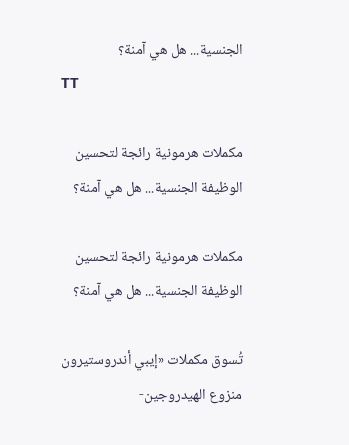الجنسية... هل هي آمنة؟
TT

مكملات هرمونية رائجة لتحسين الوظيفة الجنسية... هل هي آمنة؟

مكملات هرمونية رائجة لتحسين الوظيفة الجنسية... هل هي آمنة؟

تُسوق مكملات «إيبي أندروستيرون منزوع الهيدروجين-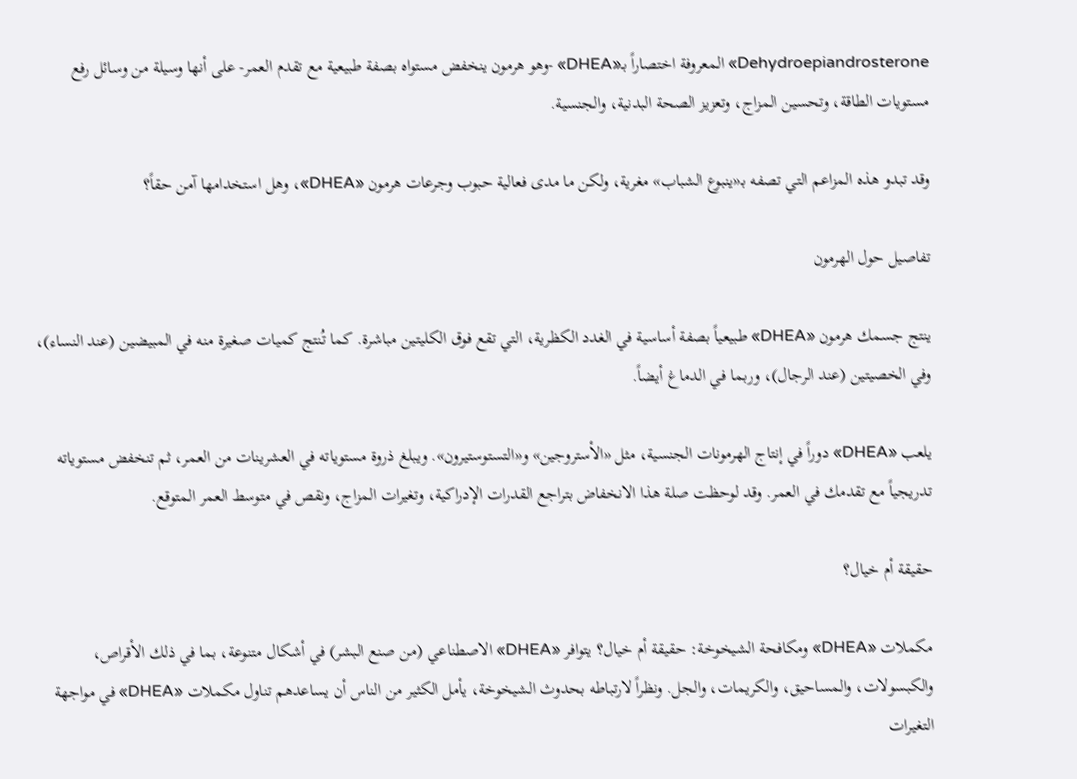Dehydroepiandrosterone» المعروفة اختصاراً بـ«DHEA» -وهو هرمون ينخفض مستواه بصفة طبيعية مع تقدم العمر- على أنها وسيلة من وسائل رفع مستويات الطاقة، وتحسين المزاج، وتعزيز الصحة البدنية، والجنسية.

وقد تبدو هذه المزاعم التي تصفه بـ«ينبوع الشباب» مغرية، ولكن ما مدى فعالية حبوب وجرعات هرمون «DHEA»، وهل استخدامها آمن حقاً؟

تفاصيل حول الهرمون

ينتج جسمك هرمون «DHEA» طبيعياً بصفة أساسية في الغدد الكظرية، التي تقع فوق الكليتين مباشرة. كما تُنتج كميات صغيرة منه في المبيضين (عند النساء)، وفي الخصيتين (عند الرجال)، وربما في الدماغ أيضاً.

يلعب «DHEA» دوراً في إنتاج الهرمونات الجنسية، مثل «الأستروجين» و«التستوستيرون». ويبلغ ذروة مستوياته في العشرينات من العمر، ثم تنخفض مستوياته تدريجياً مع تقدمك في العمر. وقد لوحظت صلة هذا الانخفاض بتراجع القدرات الإدراكية، وتغيرات المزاج، ونقص في متوسط العمر المتوقع.

حقيقة أم خيال؟

مكملات «DHEA» ومكافحة الشيخوخة: حقيقة أم خيال؟ يتوافر «DHEA» الاصطناعي (من صنع البشر) في أشكال متنوعة، بما في ذلك الأقراص، والكبسولات، والمساحيق، والكريمات، والجل. ونظراً لارتباطه بحدوث الشيخوخة، يأمل الكثير من الناس أن يساعدهم تناول مكملات «DHEA» في مواجهة التغيرات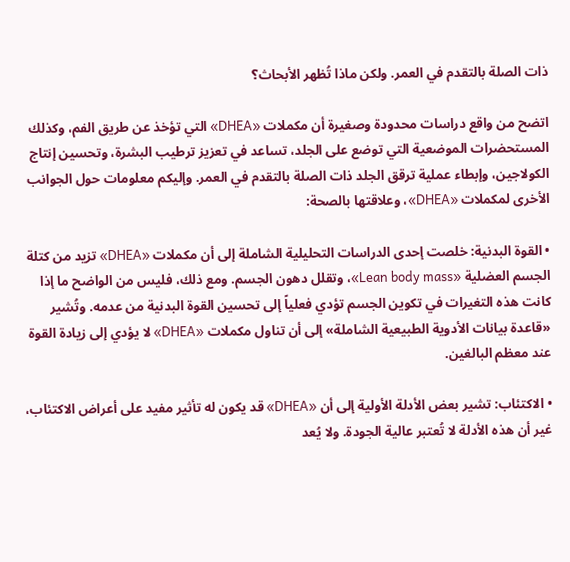ذات الصلة بالتقدم في العمر. ولكن ماذا تُظهر الأبحاث؟

اتضح من واقع دراسات محدودة وصغيرة أن مكملات «DHEA» التي تؤخذ عن طريق الفم، وكذلك المستحضرات الموضعية التي توضع على الجلد، تساعد في تعزيز ترطيب البشرة، وتحسين إنتاج الكولاجين، وإبطاء عملية ترقق الجلد ذات الصلة بالتقدم في العمر. وإليكم معلومات حول الجوانب الأخرى لمكملات «DHEA»، وعلاقتها بالصحة:

• القوة البدنية: خلصت إحدى الدراسات التحليلية الشاملة إلى أن مكملات «DHEA» تزيد من كتلة الجسم العضلية «Lean body mass»، وتقلل دهون الجسم. ومع ذلك، فليس من الواضح ما إذا كانت هذه التغيرات في تكوين الجسم تؤدي فعلياً إلى تحسين القوة البدنية من عدمه. وتُشير «قاعدة بيانات الأدوية الطبيعية الشاملة» إلى أن تناول مكملات «DHEA» لا يؤدي إلى زيادة القوة عند معظم البالغين.

• الاكتئاب: تشير بعض الأدلة الأولية إلى أن «DHEA» قد يكون له تأثير مفيد على أعراض الاكتئاب، غير أن هذه الأدلة لا تُعتبر عالية الجودة. ولا يُعد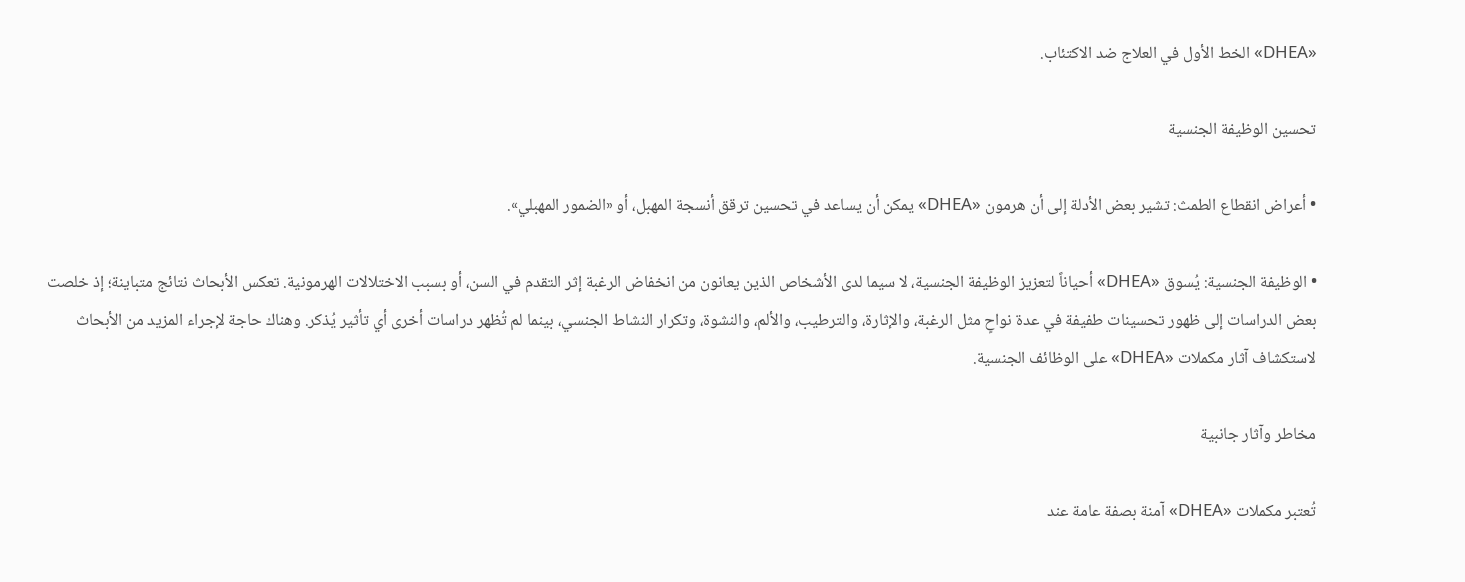«DHEA» الخط الأول في العلاج ضد الاكتئاب.

تحسين الوظيفة الجنسية

• أعراض انقطاع الطمث: تشير بعض الأدلة إلى أن هرمون «DHEA» يمكن أن يساعد في تحسين ترقق أنسجة المهبل، أو «الضمور المهبلي».

• الوظيفة الجنسية: يُسوق «DHEA» أحياناً لتعزيز الوظيفة الجنسية، لا سيما لدى الأشخاص الذين يعانون من انخفاض الرغبة إثر التقدم في السن، أو بسبب الاختلالات الهرمونية. تعكس الأبحاث نتائج متباينة؛ إذ خلصت بعض الدراسات إلى ظهور تحسينات طفيفة في عدة نواحٍ مثل الرغبة، والإثارة، والترطيب، والألم، والنشوة، وتكرار النشاط الجنسي، بينما لم تُظهر دراسات أخرى أي تأثير يُذكر. وهناك حاجة لإجراء المزيد من الأبحاث لاستكشاف آثار مكملات «DHEA» على الوظائف الجنسية.

مخاطر وآثار جانبية

تُعتبر مكملات «DHEA» آمنة بصفة عامة عند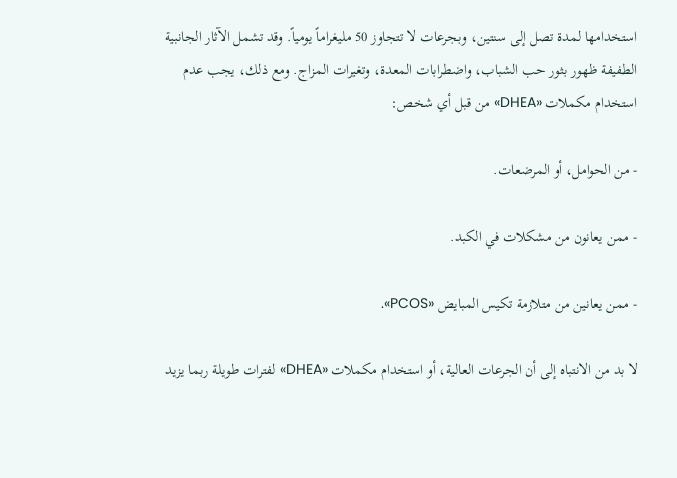استخدامها لمدة تصل إلى سنتين، وبجرعات لا تتجاوز 50 مليغراماً يومياً. وقد تشمل الآثار الجانبية الطفيفة ظهور بثور حب الشباب، واضطرابات المعدة، وتغيرات المزاج. ومع ذلك، يجب عدم استخدام مكملات «DHEA» من قبل أي شخص:

- من الحوامل، أو المرضعات.

- ممن يعانون من مشكلات في الكبد.

- ممن يعانين من متلازمة تكيس المبايض «PCOS».

لا بد من الانتباه إلى أن الجرعات العالية، أو استخدام مكملات «DHEA» لفترات طويلة ربما يزيد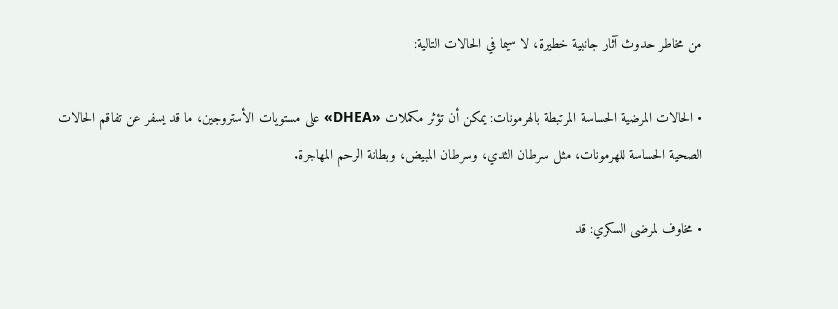من مخاطر حدوث آثار جانبية خطيرة، لا سيما في الحالات التالية:

• الحالات المرضية الحساسة المرتبطة بالهرمونات: يمكن أن تؤثر مكملات «DHEA» على مستويات الأستروجين، ما قد يسفر عن تفاقم الحالات الصحية الحساسة للهرمونات، مثل سرطان الثدي، وسرطان المبيض، وبطانة الرحم المهاجرة.

• مخاوف لمرضى السكري: قد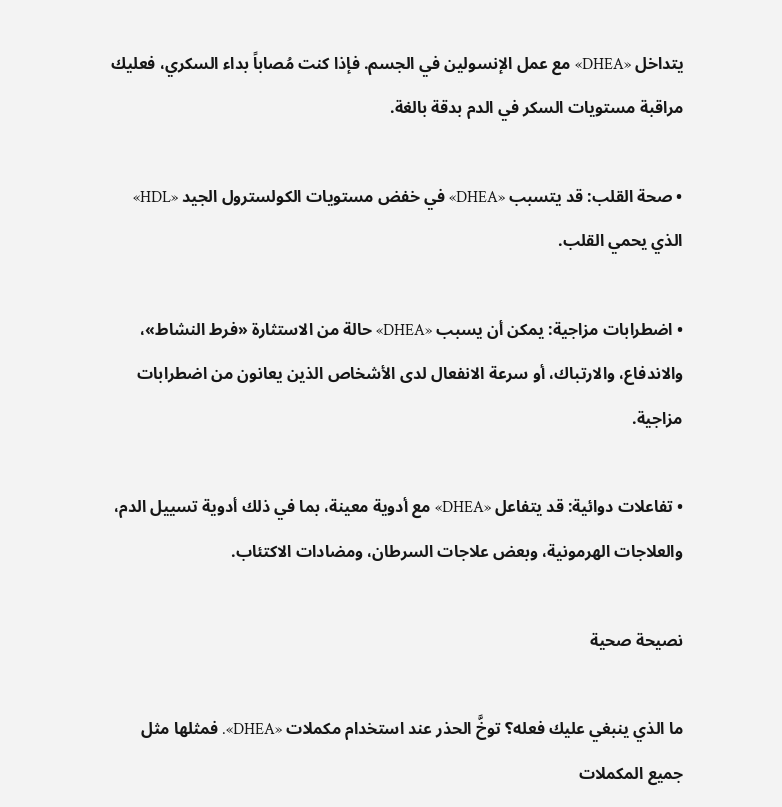يتداخل «DHEA» مع عمل الإنسولين في الجسم. فإذا كنت مُصاباً بداء السكري، فعليك مراقبة مستويات السكر في الدم بدقة بالغة.

• صحة القلب: قد يتسبب «DHEA» في خفض مستويات الكولسترول الجيد «HDL» الذي يحمي القلب.

• اضطرابات مزاجية: يمكن أن يسبب «DHEA» حالة من الاستثارة «فرط النشاط»، والاندفاع، والارتباك، أو سرعة الانفعال لدى الأشخاص الذين يعانون من اضطرابات مزاجية.

• تفاعلات دوائية: قد يتفاعل «DHEA» مع أدوية معينة، بما في ذلك أدوية تسييل الدم، والعلاجات الهرمونية، وبعض علاجات السرطان، ومضادات الاكتئاب.

نصيحة صحية

ما الذي ينبغي عليك فعله؟ توخَّ الحذر عند استخدام مكملات «DHEA». فمثلها مثل جميع المكملات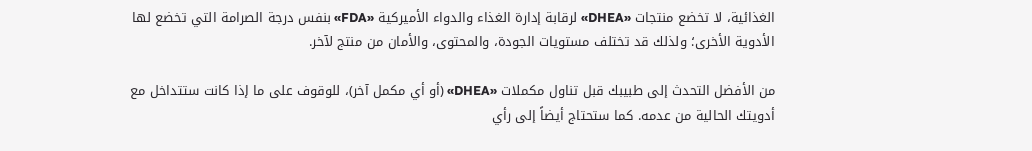الغذائية، لا تخضع منتجات «DHEA» لرقابة إدارة الغذاء والدواء الأميركية «FDA» بنفس درجة الصرامة التي تخضع لها الأدوية الأخرى؛ ولذلك قد تختلف مستويات الجودة، والمحتوى، والأمان من منتج لآخر.

من الأفضل التحدث إلى طبيبك قبل تناول مكملات «DHEA» (أو أي مكمل آخر)، للوقوف على ما إذا كانت ستتداخل مع أدويتك الحالية من عدمه. كما ستحتاج أيضاً إلى رأي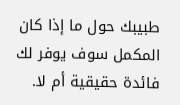طبيبك حول ما إذا كان المكمل سوف يوفر لك فائدة حقيقية أم لا.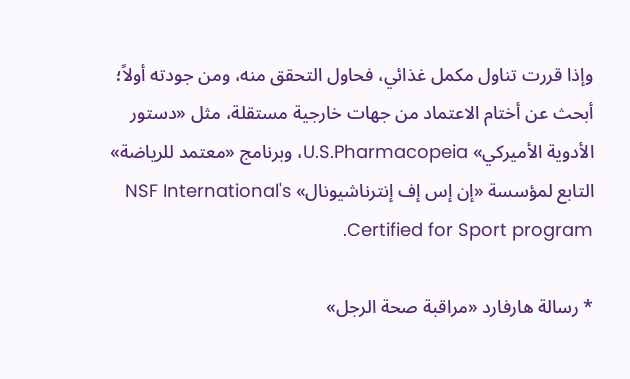وإذا قررت تناول مكمل غذائي، فحاول التحقق منه، ومن جودته أولاً؛ أبحث عن أختام الاعتماد من جهات خارجية مستقلة، مثل «دستور الأدوية الأميركي» U.S.Pharmacopeia، وبرنامج «معتمد للرياضة» التابع لمؤسسة «إن إس إف إنترناشيونال» NSF International's Certified for Sport program.

* رسالة هارفارد «مراقبة صحة الرجل»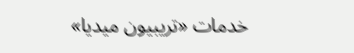خدمات «تريبيون ميديا»